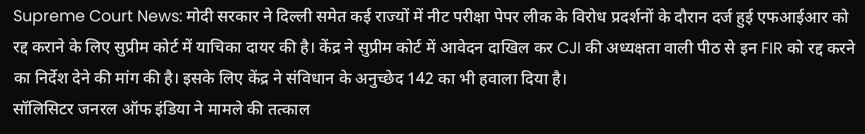Supreme Court News: मोदी सरकार ने दिल्ली समेत कई राज्यों में नीट परीक्षा पेपर लीक के विरोध प्रदर्शनों के दौरान दर्ज हुई एफआईआर को रद्द कराने के लिए सुप्रीम कोर्ट में याचिका दायर की है। केंद्र ने सुप्रीम कोर्ट में आवेदन दाखिल कर CJI की अध्यक्षता वाली पीठ से इन FIR को रद्द करने का निर्देश देने की मांग की है। इसके लिए केंद्र ने संविधान के अनुच्छेद 142 का भी हवाला दिया है।
सॉलिसिटर जनरल ऑफ इंडिया ने मामले की तत्काल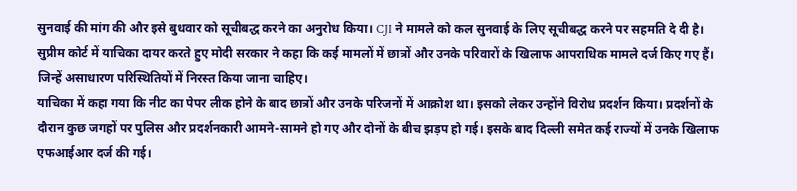सुनवाई की मांग की और इसे बुधवार को सूचीबद्ध करने का अनुरोध किया। CJI ने मामले को कल सुनवाई के लिए सूचीबद्ध करने पर सहमति दे दी है।
सुप्रीम कोर्ट में याचिका दायर करते हुए मोदी सरकार ने कहा कि कई मामलों में छात्रों और उनके परिवारों के खिलाफ आपराधिक मामले दर्ज किए गए हैं। जिन्हें असाधारण परिस्थितियों में निरस्त किया जाना चाहिए।
याचिका में कहा गया कि नीट का पेपर लीक होने के बाद छात्रों और उनके परिजनों में आक्रोश था। इसको लेकर उन्होंने विरोध प्रदर्शन किया। प्रदर्शनों के दौरान कुछ जगहों पर पुलिस और प्रदर्शनकारी आमने-सामने हो गए और दोनों के बीच झड़प हो गई। इसके बाद दिल्ली समेत कई राज्यों में उनके खिलाफ एफआईआर दर्ज की गई।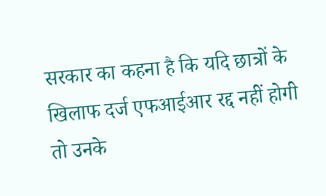सरकार का कहना है कि यदि छात्रों के खिलाफ दर्ज एफआईआर रद्द नहीं होगी तो उनके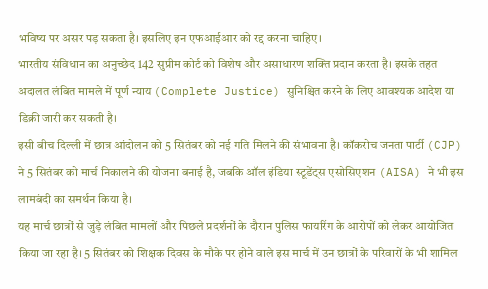भविष्य पर असर पड़ सकता है। इसलिए इन एफआईआर को रद्द करना चाहिए।
भारतीय संविधान का अनुच्छेद 142 सुप्रीम कोर्ट को विशेष और असाधारण शक्ति प्रदान करता है। इसके तहत अदालत लंबित मामले में पूर्ण न्याय (Complete Justice) सुनिश्चित करने के लिए आवश्यक आदेश या डिक्री जारी कर सकती है।
इसी बीच दिल्ली में छात्र आंदोलन को 5 सितंबर को नई गति मिलने की संभावना है। कॉकरोच जनता पार्टी (CJP) ने 5 सितंबर को मार्च निकालने की योजना बनाई है, जबकि ऑल इंडिया स्टूडेंट्स एसोसिएशन (AISA) ने भी इस लामबंदी का समर्थन किया है।
यह मार्च छात्रों से जुड़े लंबित मामलों और पिछले प्रदर्शनों के दौरान पुलिस फायरिंग के आरोपों को लेकर आयोजित किया जा रहा है। 5 सितंबर को शिक्षक दिवस के मौके पर होने वाले इस मार्च में उन छात्रों के परिवारों के भी शामिल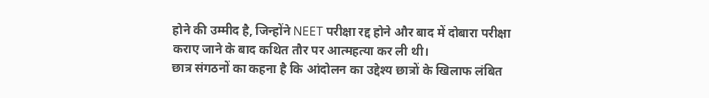होने की उम्मीद है, जिन्होंने NEET परीक्षा रद्द होने और बाद में दोबारा परीक्षा कराए जाने के बाद कथित तौर पर आत्महत्या कर ली थी।
छात्र संगठनों का कहना है कि आंदोलन का उद्देश्य छात्रों के खिलाफ लंबित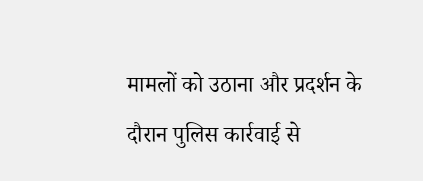मामलों को उठाना और प्रदर्शन के दौरान पुलिस कार्रवाई से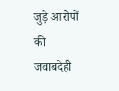जुड़े आरोपों की जवाबदेही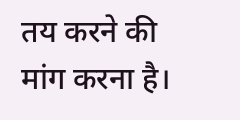तय करने की मांग करना है।